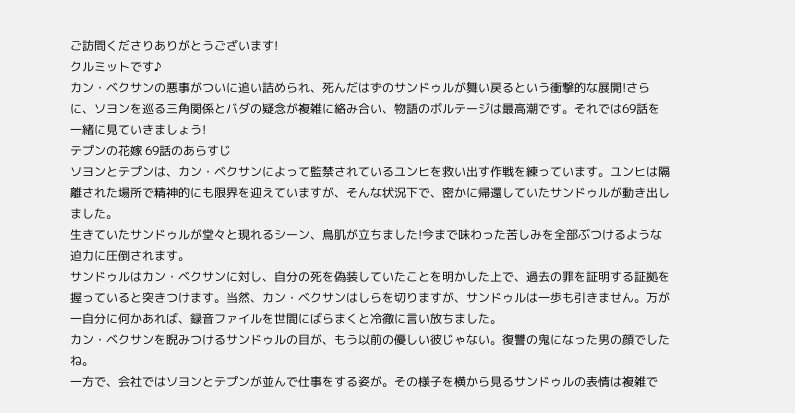ご訪問くださりありがとうございます!
クルミットです♪
カン・ベクサンの悪事がついに追い詰められ、死んだはずのサンドゥルが舞い戻るという衝撃的な展開!さらに、ソヨンを巡る三角関係とバダの疑念が複雑に絡み合い、物語のボルテージは最高潮です。それでは69話を一緒に見ていきましょう!
テプンの花嫁 69話のあらすじ
ソヨンとテプンは、カン・ベクサンによって監禁されているユンヒを救い出す作戦を練っています。ユンヒは隔離された場所で精神的にも限界を迎えていますが、そんな状況下で、密かに帰還していたサンドゥルが動き出しました。
生きていたサンドゥルが堂々と現れるシーン、鳥肌が立ちました!今まで味わった苦しみを全部ぶつけるような迫力に圧倒されます。
サンドゥルはカン・ベクサンに対し、自分の死を偽装していたことを明かした上で、過去の罪を証明する証拠を握っていると突きつけます。当然、カン・ベクサンはしらを切りますが、サンドゥルは一歩も引きません。万が一自分に何かあれば、録音ファイルを世間にばらまくと冷徹に言い放ちました。
カン・ベクサンを睨みつけるサンドゥルの目が、もう以前の優しい彼じゃない。復讐の鬼になった男の顔でしたね。
一方で、会社ではソヨンとテプンが並んで仕事をする姿が。その様子を横から見るサンドゥルの表情は複雑で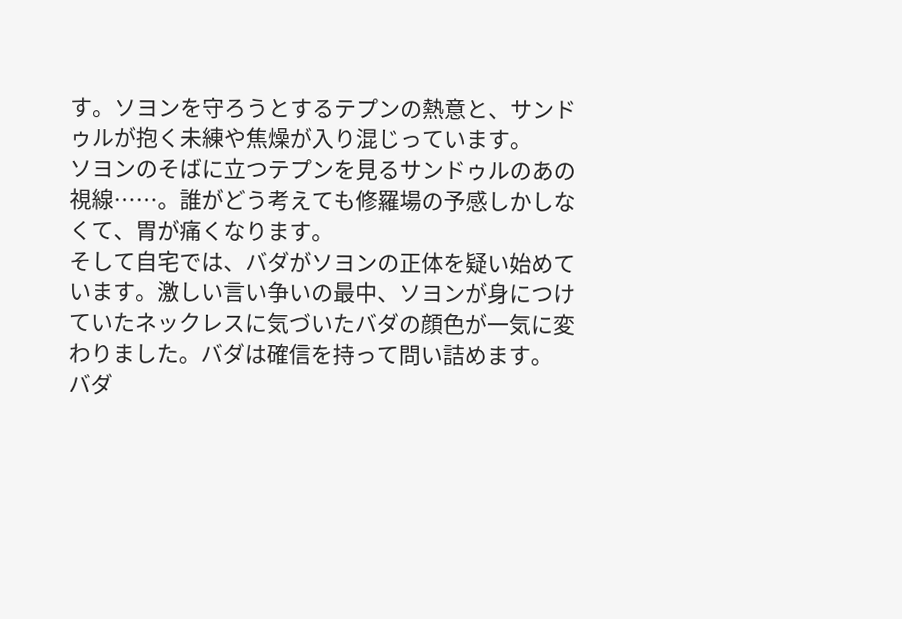す。ソヨンを守ろうとするテプンの熱意と、サンドゥルが抱く未練や焦燥が入り混じっています。
ソヨンのそばに立つテプンを見るサンドゥルのあの視線……。誰がどう考えても修羅場の予感しかしなくて、胃が痛くなります。
そして自宅では、バダがソヨンの正体を疑い始めています。激しい言い争いの最中、ソヨンが身につけていたネックレスに気づいたバダの顔色が一気に変わりました。バダは確信を持って問い詰めます。
バダ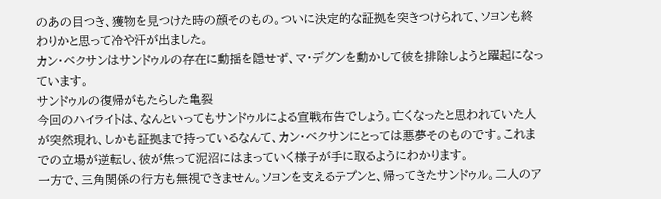のあの目つき、獲物を見つけた時の顔そのもの。ついに決定的な証拠を突きつけられて、ソヨンも終わりかと思って冷や汗が出ました。
カン・ベクサンはサンドゥルの存在に動揺を隠せず、マ・デグンを動かして彼を排除しようと躍起になっています。
サンドゥルの復帰がもたらした亀裂
今回のハイライトは、なんといってもサンドゥルによる宣戦布告でしょう。亡くなったと思われていた人が突然現れ、しかも証拠まで持っているなんて、カン・ベクサンにとっては悪夢そのものです。これまでの立場が逆転し、彼が焦って泥沼にはまっていく様子が手に取るようにわかります。
一方で、三角関係の行方も無視できません。ソヨンを支えるテプンと、帰ってきたサンドゥル。二人のア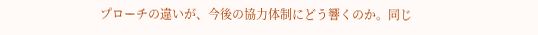プローチの違いが、今後の協力体制にどう響くのか。同じ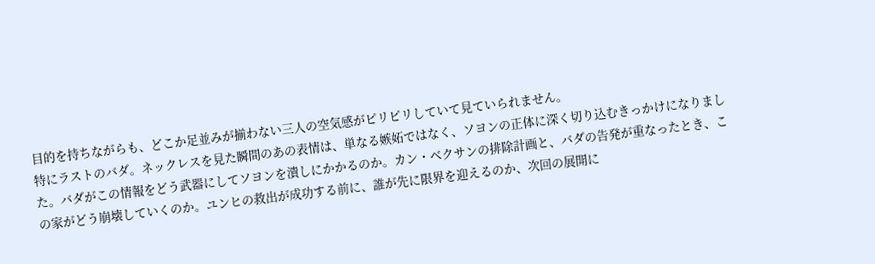目的を持ちながらも、どこか足並みが揃わない三人の空気感がピリピリしていて見ていられません。
特にラストのバダ。ネックレスを見た瞬間のあの表情は、単なる嫉妬ではなく、ソヨンの正体に深く切り込むきっかけになりました。バダがこの情報をどう武器にしてソヨンを潰しにかかるのか。カン・ベクサンの排除計画と、バダの告発が重なったとき、この家がどう崩壊していくのか。ユンヒの救出が成功する前に、誰が先に限界を迎えるのか、次回の展開に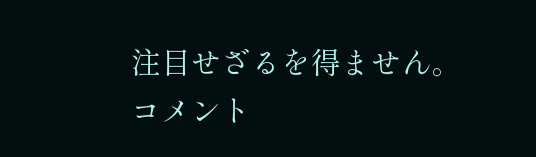注目せざるを得ません。
コメント